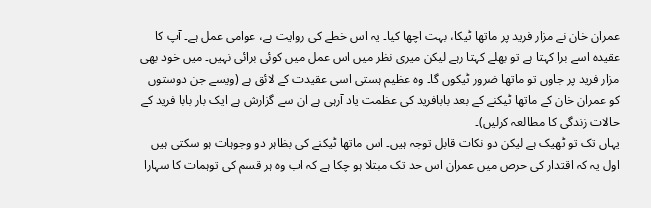عمران خان نے مزار فرید پر ماتھا ٹیکا، بہت اچھا کیا۔ یہ اس خطے کی روایت ہے، عوامی عمل ہے۔ آپ کا عقیدہ اسے برا کہتا ہے تو بھلے کہتا رہے لیکن میری نظر میں اس عمل میں کوئی برائی نہیں۔ میں خود بھی مزار فرید پر جاوں تو ماتھا ضرور ٹیکوں گا۔ وہ عظیم ہستی اسی عقیدت کے لائق ہے (ویسے جن دوستوں کو عمران خان کے ماتھا ٹیکنے کے بعد بابافرید کی عظمت یاد آرہی ہے ان سے گزارش ہے ایک بار بابا فرید کے حالات زندگی کا مطالعہ کرلیں)۔
یہاں تک تو ٹھیک ہے لیکن دو نکات قابل توجہ ہیں۔ اس ماتھا ٹیکنے کی بظاہر دو وجوہات ہو سکتی ہیں
اول یہ کہ اقتدار کی حرص میں عمران اس حد تک مبتلا ہو چکا ہے کہ اب وہ ہر قسم کی توہمات کا سہارا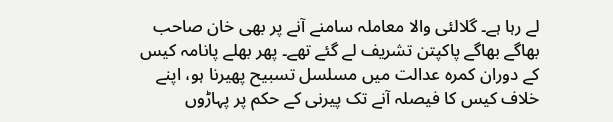لے رہا ہے۔ گلالئی والا معاملہ سامنے آنے پر بھی خان صاحب بھاگے بھاگے پاکپتن تشریف لے گئے تھے۔ پھر بھلے پانامہ کیس کے دوران کمرہ عدالت میں مسلسل تسبیح پھیرنا ہو، اپنے خلاف کیس کا فیصلہ آنے تک پیرنی کے حکم پر پہاڑوں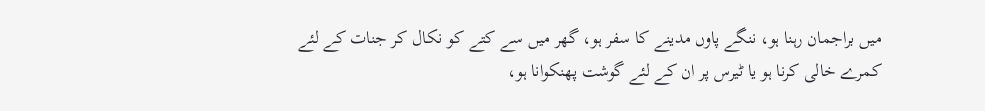میں براجمان رہنا ہو، ننگے پاوں مدینے کا سفر ہو، گھر میں سے کتے کو نکال کر جنات کے لئے کمرے خالی کرنا ہو یا ٹیرس پر ان کے لئے گوشت پھنکوانا ہو،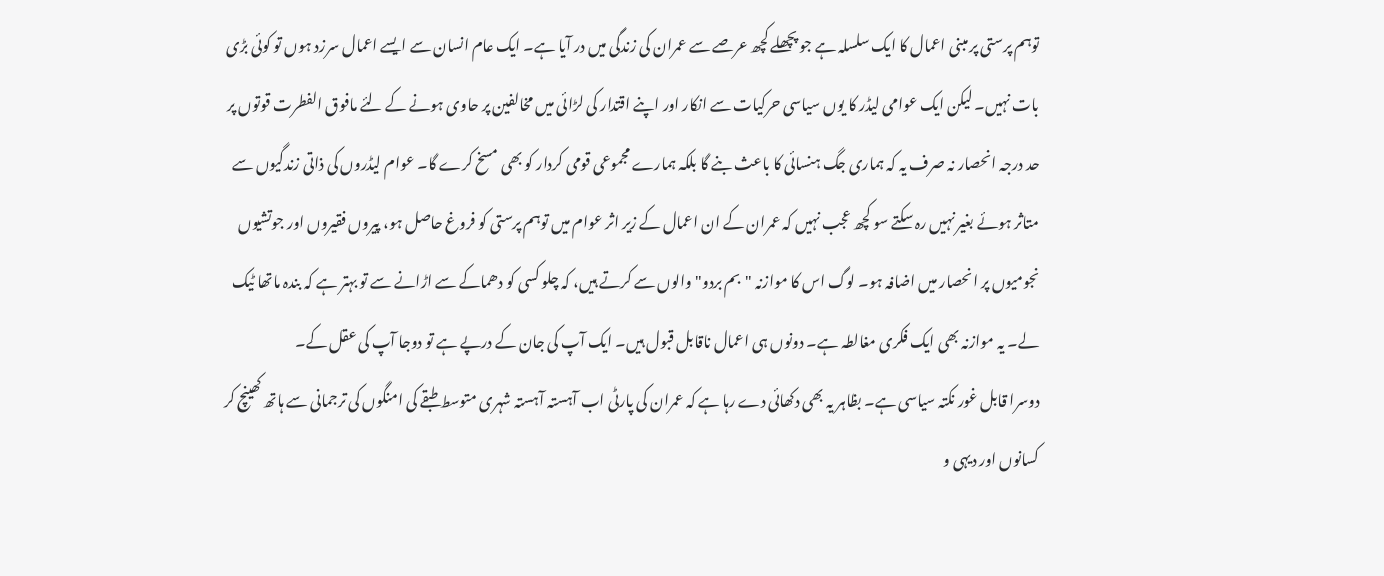توہم پرستی پر مبنی اعمال کا ایک سلسلہ ہے جو پچھلے کچھ عرصے سے عمران کی زندگی میں در آیا ہے۔ ایک عام انسان سے ایسے اعمال سرزد ہوں تو کوئی بڑی بات نہیں۔ لیکن ایک عوامی لیڈر کا یوں سیاسی حرکیات سے انکار اور اپنے اقتدار کی لڑائی میں مخالفین پر حاوی ہونے کے لئے مافوق الفطرت قوتوں پر حد درجہ انحصار نہ صرف یہ کہ ہماری جگ ہنسائی کا باعث بنے گا بلکہ ہمارے مجموعی قومی کردار کو بھی مسخ کرے گا۔ عوام لیڈروں کی ذاتی زندگیوں سے متاثر ہوئے بغیر نہیں رہ سکتے سو کچھ عجب نہیں کہ عمران کے ان اعمال کے زیر اثر عوام میں توہم پرستی کو فروغ حاصل ہو، پیروں فقیروں اور جوتشیوں نجومیوں پر انحصار میں اضافہ ہو۔ لوگ اس کا موازنہ "بم بردو" والوں سے کرتے ہیں، کہ چلو کسی کو دھماکے سے اڑانے سے تو بہتر ہے کہ بندہ ماتھا ٹیک لے۔ یہ موازنہ بھی ایک فکری مغالطہ ہے۔ دونوں ہی اعمال ناقابل قبول ہیں۔ ایک آپ کی جان کے درپے ہے تو دوجا آپ کی عقل کے۔
دوسرا قابل غور نکتہ سیاسی ہے۔ بظاہر یہ بھی دکھائی دے رہا ہے کہ عمران کی پارٹی اب آہستہ آہستہ شہری متوسط طبقے کی امنگوں کی ترجمانی سے ہاتھ کھینچ کر کسانوں اور دیہی و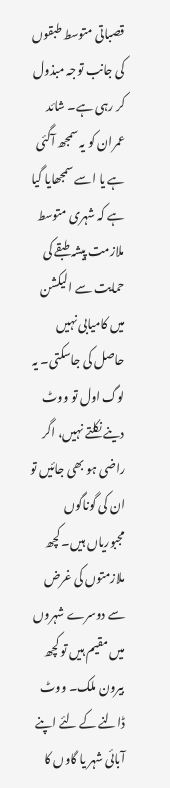قصباتی متوسط طبقوں کی جانب توجہ مبذول کر رہی ہے۔ شائد عمران کو یہ سمجھ آگئی ہے یا اسے سمجھایا گیا ہے کہ شہری متوسط ملازمت پیشہ طبقے کی حمایت سے الیکشن میں کامیابی نہیں حاصل کی جاسکتی۔ یہ لوگ اول تو ووٹ دینے نکلتے نہیں، اگر راضی ہو بھی جائیں تو ان کی گوناگوں مجبوریاں ہیں۔ کچھ ملازمتوں کی غرض سے دوسرے شہروں میں مقیم ہیں تو کچھ بیرون ملک۔ ووٹ ڈالنے کے لئے اپنے آبائی شہر یا گاوں کا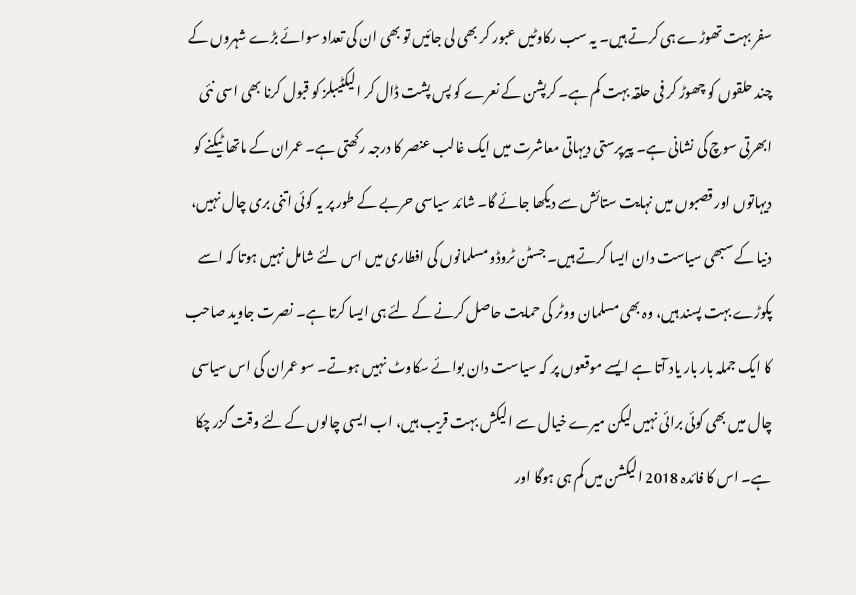سفر بہت تھوڑے ہی کرتے ہیں۔ یہ سب رکاوٹیں عبور کر بھی لی جائیں تو بھی ان کی تعداد سوائے بڑے شہروں کے چند حلقوں کو چھوڑ کر فی حلقہ بہت کم ہے۔ کرپشن کے نعرے کو پس پشت ڈال کر الیکٹیبلز کو قبول کرنا بھی اسی نئی ابھرتی سوچ کی نشانی ہے۔ پیرپرستی دیہاتی معاشرت میں ایک غالب عنصر کا درجہ رکھتی ہے۔ عمران کے ماتھا ٹیکنے کو دیہاتوں اور قصبوں میں نہایت ستائش سے دیکھا جائے گا۔ شائد سیاسی حربے کے طور پر یہ کوئی اتنی بری چال نہیں، دنیا کے سبھی سیاست دان ایسا کرتے ہیں۔ جسٹن ٹروڈو مسلمانوں کی افطاری میں اس لئے شامل نہیں ہوتا کہ اسے پکوڑے بہت پسند ہیں، وہ بھی مسلمان ووٹر کی حمایت حاصل کرنے کے لئے ہی ایسا کرتا ہے۔ نصرت جاوید صاحب کا ایک جملہ بار بار یاد آتا ہے ایسے موقعوں پر کہ سیاست دان بوائے سکاوٹ نہیں ہوتے۔ سو عمران کی اس سیاسی چال میں بھی کوئی برائی نہیں لیکن میرے خیال سے الیکش بہت قریب ہیں، اب ایسی چالوں کے لئے وقت گزر چکا ہے۔ اس کا فائدہ 2018 الیکشن میں کم ہی ہوگا اور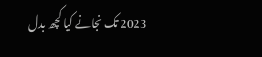2023 تک نجانے کیا کچھ بدل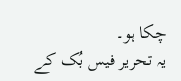چکا ہو۔
یہ تحریر فیس بُک کے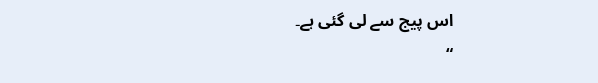اس پیج سے لی گئی ہے۔
“